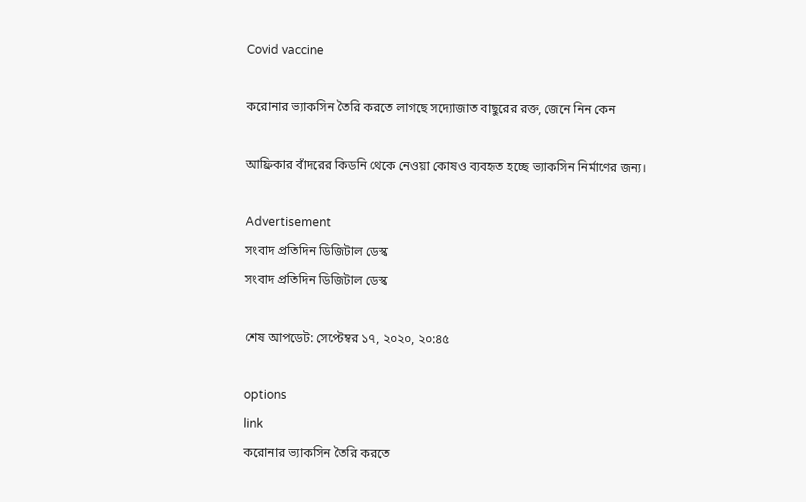Covid vaccine

করোনার ভ্যাকসিন তৈরি করতে লাগছে সদ্যোজাত বাছুরের রক্ত, জেনে নিন কেন

আফ্রিকার বাঁদরের কিডনি থেকে নেওয়া কোষও ব্যবহৃত হচ্ছে ভ্যাকসিন নির্মাণের জন্য।

Advertisement
সংবাদ প্রতিদিন ডিজিটাল ডেস্ক
সংবাদ প্রতিদিন ডিজিটাল ডেস্ক

শেষ আপডেট: সেপ্টেম্বর ১৭, ২০২০, ২০:৪৫

options
link
করোনার ভ্যাকসিন তৈরি করতে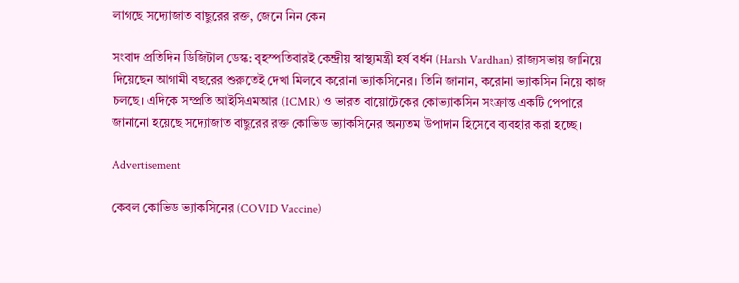লাগছে সদ্যোজাত বাছুরের রক্ত, জেনে নিন কেন

সংবাদ প্রতিদিন ডিজিটাল ডেস্ক: বৃহস্পতিবারই কেন্দ্রীয় স্বাস্থ্যমন্ত্রী হর্ষ বর্ধন (Harsh Vardhan) রাজ্যসভায় জানিয়ে দিয়েছেন আগামী বছরের শুরুতেই দেখা মিলবে করোনা ভ্যাকসিনের। তিনি জানান, করোনা ভ্যাকসিন নিয়ে কাজ চলছে। এদিকে সম্প্রতি আইসিএমআর (ICMR) ও ভারত বায়োটেকের কোভ্যাকসিন সংক্রান্ত একটি পেপারে জানানো হয়েছে সদ্যোজাত বাছুরের রক্ত কোভিড ভ্যাকসিনের অন্যতম উপাদান হিসেবে ব্যবহার করা হচ্ছে।

Advertisement

কেবল কোভিড ভ্যাকসিনের (COVID Vaccine)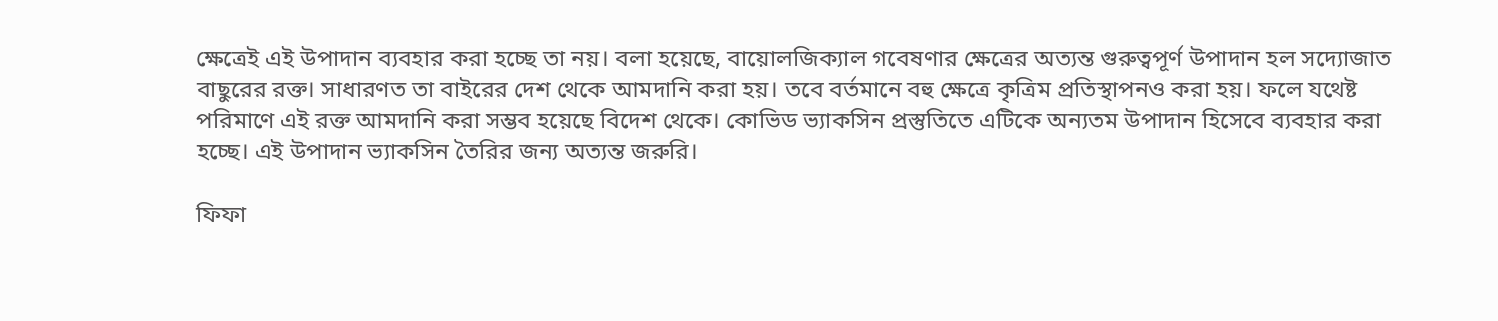ক্ষেত্রেই এই উপাদান ব্যবহার করা হচ্ছে তা নয়। বলা হয়েছে, বায়োলজিক্যাল গবেষণার ক্ষেত্রের অত্যন্ত গুরুত্বপূর্ণ উপাদান হল সদ্যোজাত বাছুরের রক্ত। সাধারণত তা বাইরের দেশ থেকে আমদানি করা হয়। তবে বর্তমানে বহু ক্ষেত্রে কৃত্রিম প্রতিস্থাপনও করা হয়। ফলে যথেষ্ট পরিমাণে এই রক্ত আমদানি করা সম্ভব হয়েছে বিদেশ থেকে। কোভিড ভ্যাকসিন প্রস্তুতিতে এটিকে অন্যতম উপাদান হিসেবে ব্যবহার করা হচ্ছে। এই উপাদান ভ্যাকসিন তৈরির জন্য অত্যন্ত জরুরি।

ফিফা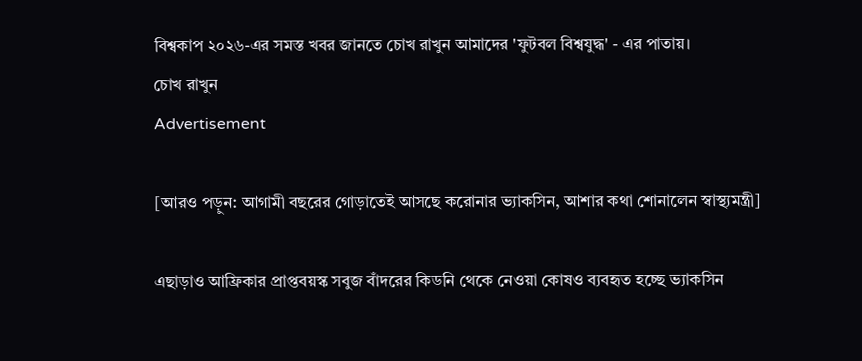বিশ্বকাপ ২০২৬-এর সমস্ত খবর জানতে চোখ রাখুন আমাদের 'ফুটবল বিশ্বযুদ্ধ' - এর পাতায়।
চোখ রাখুন
Advertisement

[আরও পড়ুন: আগামী বছরের গোড়াতেই আসছে করোনার ভ্যাকসিন, আশার কথা শোনালেন স্বাস্থ্যমন্ত্রী]

এছাড়াও আফ্রিকার প্রাপ্তবয়স্ক সবুজ বাঁদরের কিডনি থেকে নেওয়া কোষও ব্যবহৃত হচ্ছে ভ্যাকসিন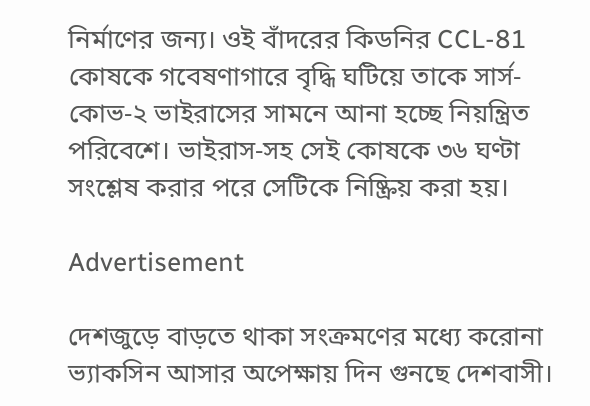নির্মাণের জন্য। ওই বাঁদরের কিডনির CCL-81 কোষকে গবেষণাগারে বৃদ্ধি ঘটিয়ে তাকে সার্স-কোভ-২ ভাইরাসের সামনে আনা হচ্ছে নিয়ন্ত্রিত পরিবেশে। ভাইরাস-সহ সেই কোষকে ৩৬ ঘণ্টা সংশ্লেষ করার পরে সেটিকে নিষ্ক্রিয় করা হয়।

Advertisement

দেশজুড়ে বাড়তে থাকা সংক্রমণের মধ্যে করোনা ভ্যাকসিন আসার অপেক্ষায় দিন গুনছে দেশবাসী।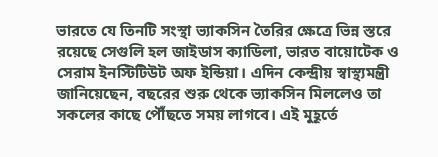ভারতে যে তিনটি সংস্থা ভ্যাকসিন তৈরির ক্ষেত্রে ভিন্ন স্তরে রয়েছে সেগুলি হল জাইডাস ক্যাডিলা, ভারত বায়োটেক ও সেরাম ইনস্টিটিউট অফ ইন্ডিয়া। এদিন কেন্দ্রীয় স্বাস্থ্যমন্ত্রী জানিয়েছেন, বছরের শুরু থেকে ভ্যাকসিন মিললেও তা সকলের কাছে পৌঁছতে সময় লাগবে। এই মুহূর্তে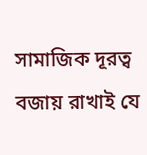সামাজিক দূরত্ব বজায় রাখাই যে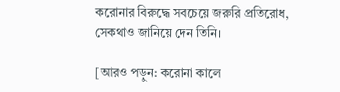করোনার বিরুদ্ধে সবচেয়ে জরুরি প্রতিরোধ, সেকথাও জানিয়ে দেন তিনি।

[আরও পড়ুন: করোনা কালে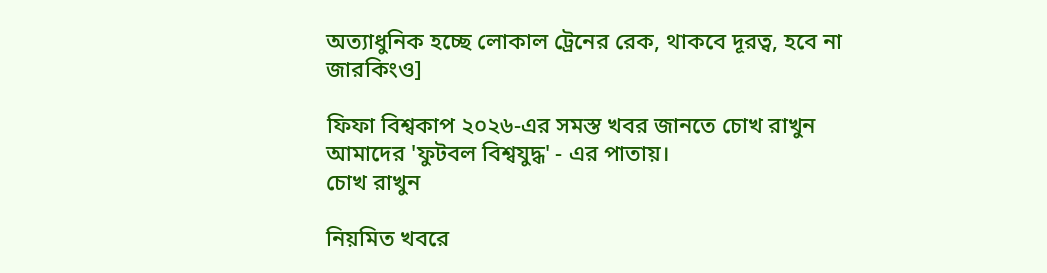অত্যাধুনিক হচ্ছে লোকাল ট্রেনের রেক, থাকবে দূরত্ব, হবে না জারকিংও]

ফিফা বিশ্বকাপ ২০২৬-এর সমস্ত খবর জানতে চোখ রাখুন আমাদের 'ফুটবল বিশ্বযুদ্ধ' - এর পাতায়।
চোখ রাখুন

নিয়মিত খবরে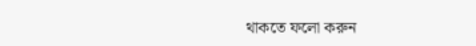থাকতে ফলো করুন